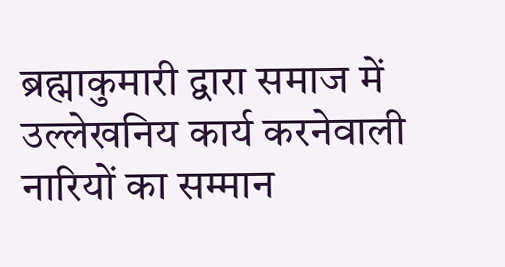ब्रह्माकुमारी द्वारा समाज में उल्लेखनिय कार्य करनेवाली नारियों का सम्मान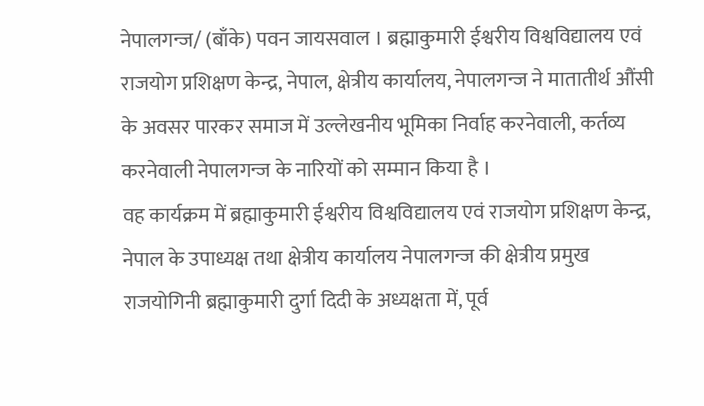नेपालगन्ज/ (बाँके) पवन जायसवाल । ब्रह्माकुमारी ईश्वरीय विश्वविद्यालय एवं राजयोग प्रशिक्षण केन्द्र, नेपाल, क्षेत्रीय कार्यालय, नेपालगन्ज ने मातातीर्थ औंसी के अवसर पारकर समाज में उल्लेखनीय भूमिका निर्वाह करनेवाली, कर्तव्य करनेवाली नेपालगन्ज के नारियों को सम्मान किया है ।
वह कार्यक्रम में ब्रह्माकुमारी ईश्वरीय विश्वविद्यालय एवं राजयोग प्रशिक्षण केन्द्र, नेपाल के उपाध्यक्ष तथा क्षेत्रीय कार्यालय नेपालगन्ज की क्षेत्रीय प्रमुख राजयोगिनी ब्रह्माकुमारी दुर्गा दिदी के अध्यक्षता में, पूर्व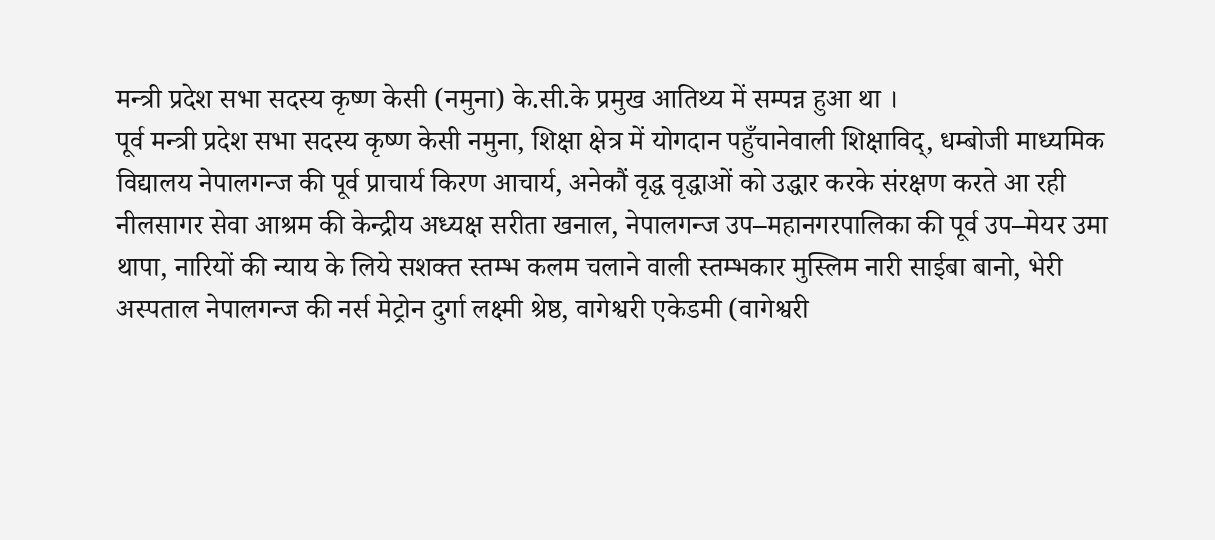मन्त्री प्रदेश सभा सदस्य कृष्ण केसी (नमुना) के.सी.के प्रमुख आतिथ्य में सम्पन्न हुआ था ।
पूर्व मन्त्री प्रदेश सभा सदस्य कृष्ण केसी नमुना, शिक्षा क्षेत्र में योगदान पहुँचानेवाली शिक्षाविद्, धम्बोजी माध्यमिक विद्यालय नेपालगन्ज की पूर्व प्राचार्य किरण आचार्य, अनेकौं वृद्ध वृद्धाओं को उद्धार करके संरक्षण करते आ रही नीलसागर सेवा आश्रम की केन्द्रीय अध्यक्ष सरीता खनाल, नेपालगन्ज उप–महानगरपालिका की पूर्व उप–मेयर उमा थापा, नारियों की न्याय के लिये सशक्त स्तम्भ कलम चलाने वाली स्तम्भकार मुस्लिम नारी साईबा बानो, भेरी अस्पताल नेपालगन्ज की नर्स मेट्रोन दुर्गा लक्ष्मी श्रेष्ठ, वागेश्वरी एकेडमी (वागेश्वरी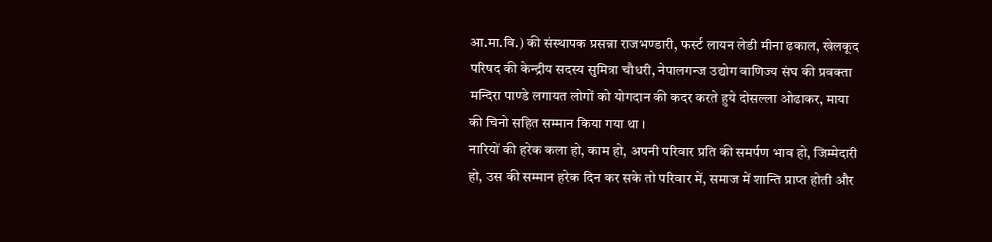आ.मा.वि.) की संस्थापक प्रसन्ना राजभण्डारी, फर्स्ट लायन लेडी मीना ढकाल, खेलकूद परिषद की केन्द्रीय सदस्य सुमित्रा चौधरी, नेपालगन्ज उद्योग वाणिज्य संघ की प्रवक्ता मन्दिरा पाण्डे लगायत लोगों को योगदान की कदर करते हुये दोसल्ला ओढाकर, माया की चिनो सहित सम्मान किया गया था ।
नारियों की हरेक कला हो, काम हो, अपनी परिवार प्रति की समर्पण भाव हो, जिम्मेदारी हो, उस की सम्मान हरेक दिन कर सके तो परिवार में, समाज में शान्ति प्राप्त होती और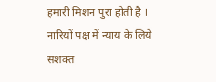हमारी मिशन पुरा होती है । नारियों पक्ष में न्याय के लिये सशक्त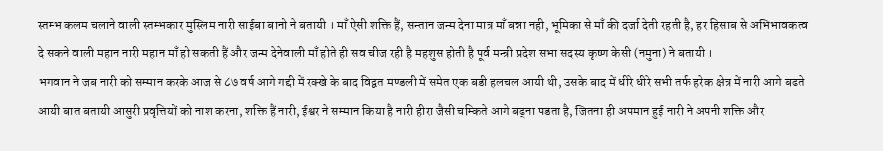स्तम्भ कलम चलाने वाली स्तम्भकार मुस्लिम नारी साईबा बानो ने बतायी । माँ ऐसी शक्ति हैं, सन्तान जन्म देना मात्र माँ बन्ना नही, भूमिका से माँ की दर्जा देती रहती है, हर हिसाब से अभिभावकत्व दे सकने वाली महान नारी महान माँ हो सकती हैं और जन्म देनेवाली माँ होते ही सव चीज रही है महशुस होती है पूर्व मन्त्री प्रदेश सभा सदस्य कृष्ण केसी (नमुना) ने बतायी ।
भगवान ने जब नारी को सम्मान करके आज से ८७ वर्ष आगे गद्दी में रक्खे के बाद विद्वत मण्डली में समेत एक बडी हलचल आयी थी, उसके बाद में धीरे धीरे सभी तर्फ हरेक क्षेत्र में नारी आगे बढते आयी बात बतायी आसुरी प्रवृत्तियों को नाश करना, शक्ति हैं नारी, ईश्वर ने सम्मान किया है नारी हीरा जैसी चम्किते आगे बढ्ना पडता है, जितना ही अपमान हुई नारी ने अपनी शक्ति और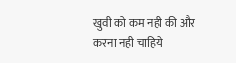खुवी को कम नही की और करना नही चाहिये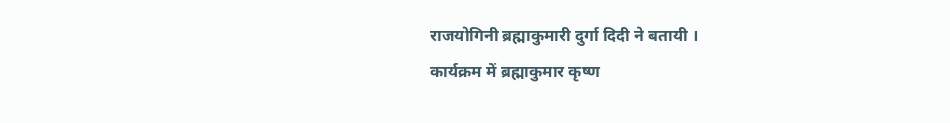राजयोगिनी ब्रह्माकुमारी दुर्गा दिदी ने बतायी ।
कार्यक्रम में ब्रह्माकुमार कृष्ण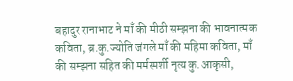बहादुर रानाभाट ने माँ की मीठी सम्झना की भावनात्मक कविता, ब्र.कु.ज्योति जंगले माँ की महिमा कविता, माँ की सम्झना सहित की मर्मस्पर्शी नृत्य कु.आकृसी,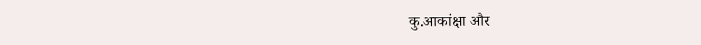कु.आकांक्षा और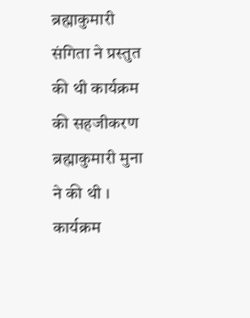ब्रह्माकुमारी संगिता ने प्रस्तुत की थी कार्यक्रम की सहजीकरण ब्रह्माकुमारी मुना ने की थी । कार्यक्रम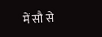में सौ से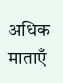अधिक माताएँ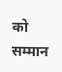को सम्मान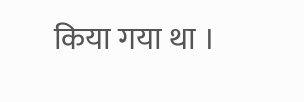किया गया था ।